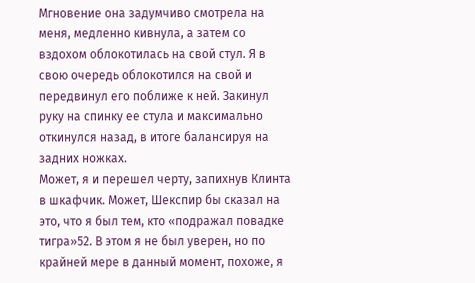Мгновение она задумчиво смотрела на меня, медленно кивнула, а затем со вздохом облокотилась на свой стул. Я в свою очередь облокотился на свой и передвинул его поближе к ней. Закинул руку на спинку ее стула и максимально откинулся назад, в итоге балансируя на задних ножках.
Может, я и перешел черту, запихнув Клинта в шкафчик. Может, Шекспир бы сказал на это, что я был тем, кто «подражал повадке тигра»52. В этом я не был уверен, но по крайней мере в данный момент, похоже, я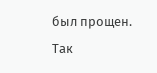был прощен.
Так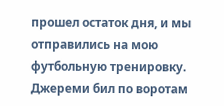прошел остаток дня, и мы отправились на мою футбольную тренировку. Джереми бил по воротам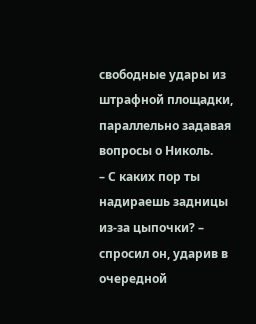свободные удары из штрафной площадки, параллельно задавая вопросы о Николь.
– С каких пор ты надираешь задницы из-за цыпочки? – спросил он, ударив в очередной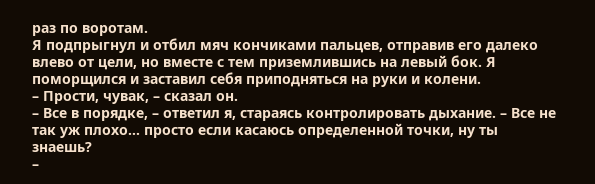раз по воротам.
Я подпрыгнул и отбил мяч кончиками пальцев, отправив его далеко влево от цели, но вместе с тем приземлившись на левый бок. Я поморщился и заставил себя приподняться на руки и колени.
– Прости, чувак, – сказал он.
– Все в порядке, – ответил я, стараясь контролировать дыхание. – Все не так уж плохо… просто если касаюсь определенной точки, ну ты знаешь?
–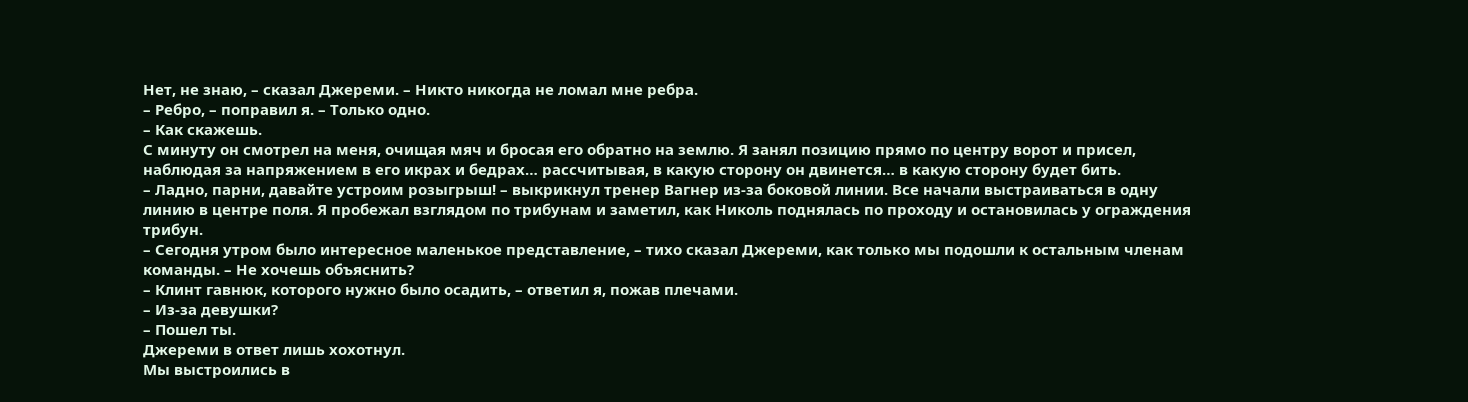Нет, не знаю, – сказал Джереми. – Никто никогда не ломал мне ребра.
– Ребро, – поправил я. – Только одно.
– Как скажешь.
С минуту он смотрел на меня, очищая мяч и бросая его обратно на землю. Я занял позицию прямо по центру ворот и присел, наблюдая за напряжением в его икрах и бедрах… рассчитывая, в какую сторону он двинется… в какую сторону будет бить.
– Ладно, парни, давайте устроим розыгрыш! – выкрикнул тренер Вагнер из-за боковой линии. Все начали выстраиваться в одну линию в центре поля. Я пробежал взглядом по трибунам и заметил, как Николь поднялась по проходу и остановилась у ограждения трибун.
– Сегодня утром было интересное маленькое представление, – тихо сказал Джереми, как только мы подошли к остальным членам команды. – Не хочешь объяснить?
– Клинт гавнюк, которого нужно было осадить, – ответил я, пожав плечами.
– Из-за девушки?
– Пошел ты.
Джереми в ответ лишь хохотнул.
Мы выстроились в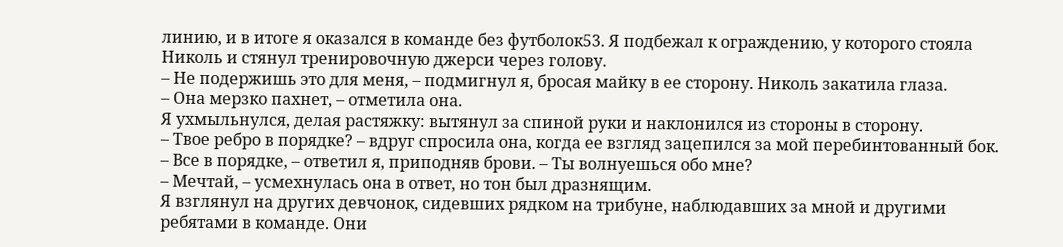линию, и в итоге я оказался в команде без футболок53. Я подбежал к ограждению, у которого стояла Николь и стянул тренировочную джерси через голову.
– Не подержишь это для меня, – подмигнул я, бросая майку в ее сторону. Николь закатила глаза.
– Она мерзко пахнет, – отметила она.
Я ухмыльнулся, делая растяжку: вытянул за спиной руки и наклонился из стороны в сторону.
– Твое ребро в порядке? – вдруг спросила она, когда ее взгляд зацепился за мой перебинтованный бок.
– Все в порядке, – ответил я, приподняв брови. – Ты волнуешься обо мне?
– Мечтай, – усмехнулась она в ответ, но тон был дразнящим.
Я взглянул на других девчонок, сидевших рядком на трибуне, наблюдавших за мной и другими ребятами в команде. Они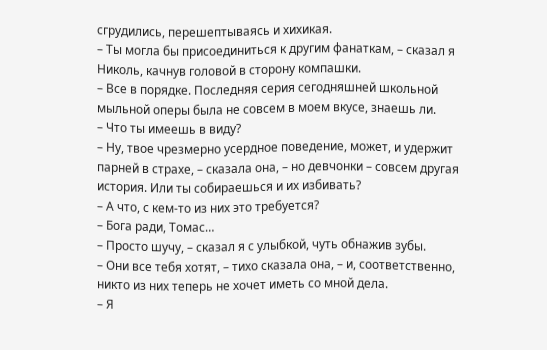сгрудились, перешептываясь и хихикая.
– Ты могла бы присоединиться к другим фанаткам, – сказал я Николь, качнув головой в сторону компашки.
– Все в порядке. Последняя серия сегодняшней школьной мыльной оперы была не совсем в моем вкусе, знаешь ли.
– Что ты имеешь в виду?
– Ну, твое чрезмерно усердное поведение, может, и удержит парней в страхе, – сказала она, – но девчонки – совсем другая история. Или ты собираешься и их избивать?
– А что, с кем-то из них это требуется?
– Бога ради, Томас…
– Просто шучу, – сказал я с улыбкой, чуть обнажив зубы.
– Они все тебя хотят, – тихо сказала она, – и, соответственно, никто из них теперь не хочет иметь со мной дела.
– Я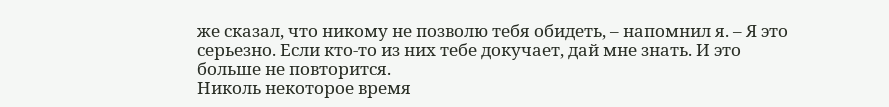же сказал, что никому не позволю тебя обидеть, – напомнил я. – Я это серьезно. Если кто-то из них тебе докучает, дай мне знать. И это больше не повторится.
Николь некоторое время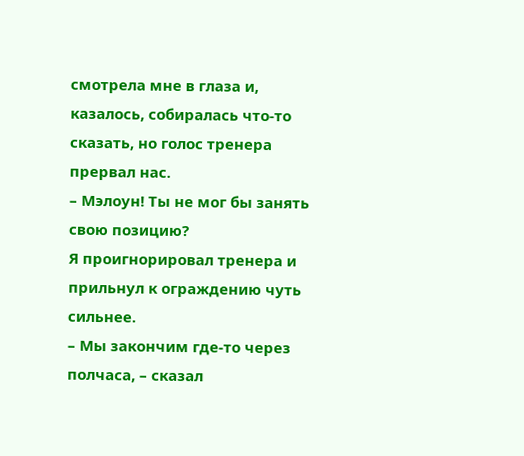смотрела мне в глаза и, казалось, собиралась что-то сказать, но голос тренера прервал нас.
– Мэлоун! Ты не мог бы занять свою позицию?
Я проигнорировал тренера и прильнул к ограждению чуть сильнее.
– Мы закончим где-то через полчаса, – сказал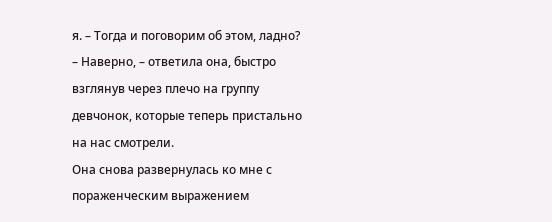я. – Тогда и поговорим об этом, ладно?
– Наверно, – ответила она, быстро взглянув через плечо на группу девчонок, которые теперь пристально на нас смотрели.
Она снова развернулась ко мне с пораженческим выражением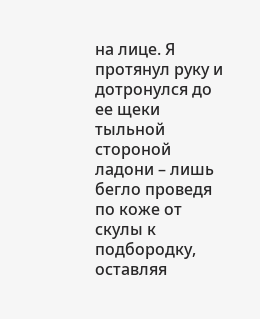на лице. Я протянул руку и дотронулся до ее щеки тыльной стороной ладони – лишь бегло проведя по коже от скулы к подбородку, оставляя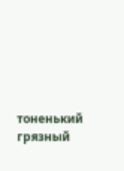тоненький грязный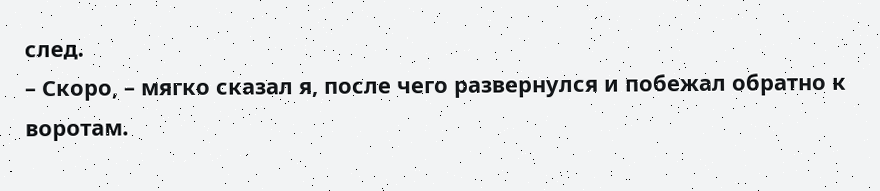след.
– Скоро, – мягко сказал я, после чего развернулся и побежал обратно к воротам.